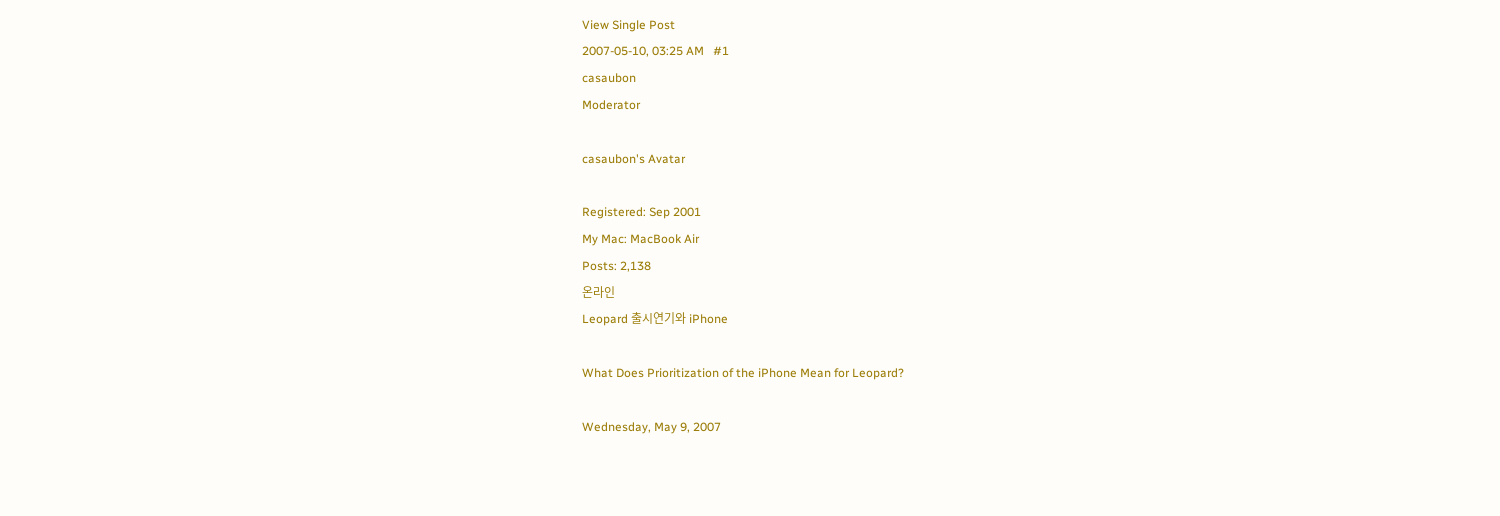View Single Post
2007-05-10, 03:25 AM   #1
casaubon
Moderator

casaubon's Avatar

Registered: Sep 2001
My Mac: MacBook Air
Posts: 2,138
온라인
Leopard 출시연기와 iPhone

What Does Prioritization of the iPhone Mean for Leopard?

Wednesday, May 9, 2007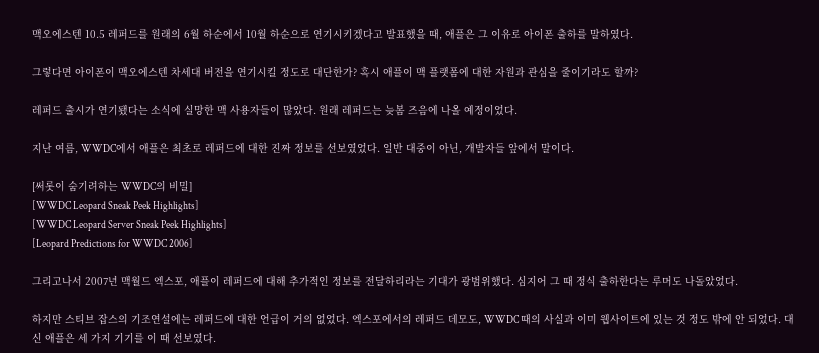맥오에스텐 10.5 레퍼드를 원래의 6월 하순에서 10월 하순으로 연기시키겠다고 발표했을 때, 애플은 그 이유로 아이폰 출하를 말하였다.

그렇다면 아이폰이 맥오에스텐 차세대 버전을 연기시킬 정도로 대단한가? 혹시 애플이 맥 플랫폼에 대한 자원과 관심을 줄이기라도 할까?

레퍼드 출시가 연기됐다는 소식에 실망한 맥 사용자들이 많았다. 원래 레퍼드는 늦봄 즈음에 나올 예정이었다.

지난 여름, WWDC에서 애플은 최초로 레퍼드에 대한 진짜 정보를 선보였었다. 일반 대중이 아닌, 개발자들 앞에서 말이다.

[써롯이 숨기려하는 WWDC의 비밀]
[WWDC Leopard Sneak Peek Highlights]
[WWDC Leopard Server Sneak Peek Highlights]
[Leopard Predictions for WWDC 2006]

그리고나서 2007년 맥월드 엑스포, 애플이 레퍼드에 대해 추가적인 정보를 전달하리라는 기대가 광범위했다. 심지어 그 때 정식 출하한다는 루머도 나돌았었다.

하지만 스티브 잡스의 기조연설에는 레퍼드에 대한 언급이 거의 없었다. 엑스포에서의 레퍼드 데모도, WWDC 때의 사실과 이미 웹사이트에 있는 것 정도 밖에 안 되었다. 대신 애플은 세 가지 기기를 이 때 선보였다.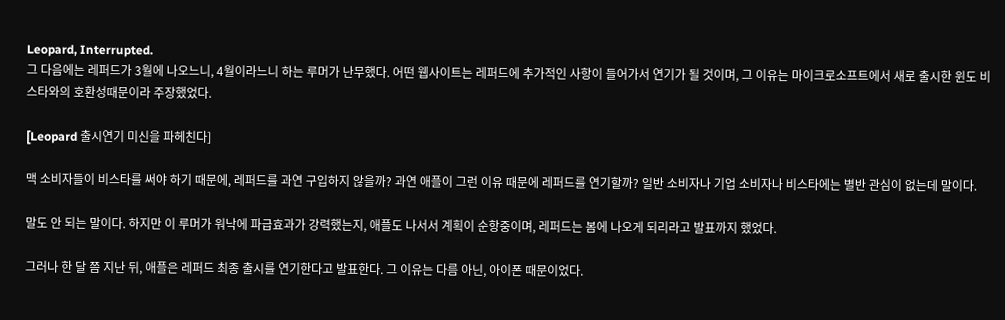Leopard, Interrupted.
그 다음에는 레퍼드가 3월에 나오느니, 4월이라느니 하는 루머가 난무했다. 어떤 웹사이트는 레퍼드에 추가적인 사항이 들어가서 연기가 될 것이며, 그 이유는 마이크로소프트에서 새로 출시한 윈도 비스타와의 호환성때문이라 주장했었다.

[Leopard 출시연기 미신을 파헤친다]

맥 소비자들이 비스타를 써야 하기 때문에, 레퍼드를 과연 구입하지 않을까? 과연 애플이 그런 이유 때문에 레퍼드를 연기할까? 일반 소비자나 기업 소비자나 비스타에는 별반 관심이 없는데 말이다.

말도 안 되는 말이다. 하지만 이 루머가 워낙에 파급효과가 강력했는지, 애플도 나서서 계획이 순항중이며, 레퍼드는 봄에 나오게 되리라고 발표까지 했었다.

그러나 한 달 쯤 지난 뒤, 애플은 레퍼드 최종 출시를 연기한다고 발표한다. 그 이유는 다름 아닌, 아이폰 때문이었다.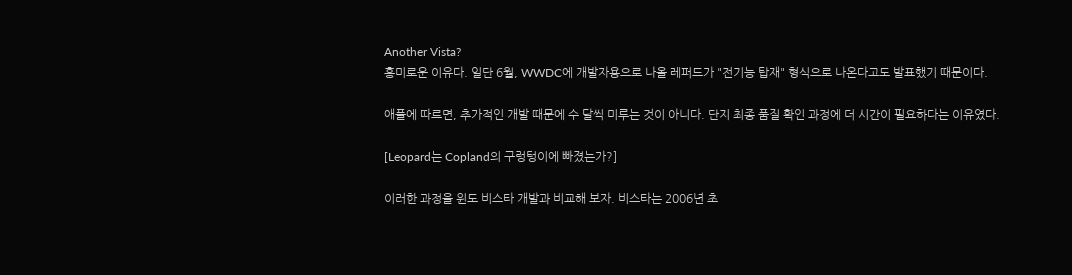Another Vista?
흥미로운 이유다. 일단 6월, WWDC에 개발자용으로 나올 레퍼드가 "전기능 탑재" 형식으로 나온다고도 발표했기 때문이다.

애플에 따르면, 추가적인 개발 때문에 수 달씩 미루는 것이 아니다. 단지 최종 품질 확인 과정에 더 시간이 필요하다는 이유였다.

[Leopard는 Copland의 구렁텅이에 빠졌는가?]

이러한 과정을 윈도 비스타 개발과 비교해 보자. 비스타는 2006년 초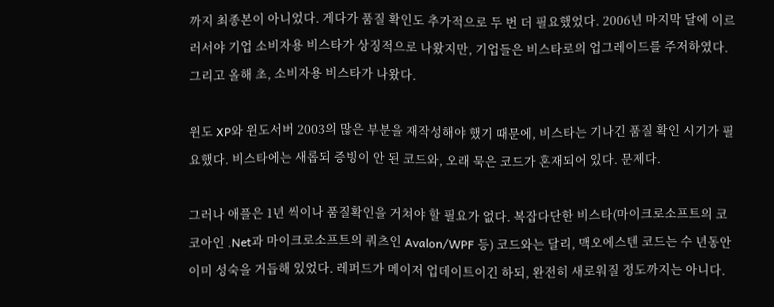까지 최종본이 아니었다. 게다가 품질 확인도 추가적으로 두 번 더 필요했었다. 2006년 마지막 달에 이르러서야 기업 소비자용 비스타가 상징적으로 나왔지만, 기업들은 비스타로의 업그레이드를 주저하였다. 그리고 올해 초, 소비자용 비스타가 나왔다.

윈도 XP와 윈도서버 2003의 많은 부분을 재작성해야 했기 때문에, 비스타는 기나긴 품질 확인 시기가 필요했다. 비스타에는 새롭되 증빙이 안 된 코드와, 오래 묵은 코드가 혼재되어 있다. 문제다.

그러나 애플은 1년 씩이나 품질확인을 거쳐야 할 필요가 없다. 복잡다단한 비스타(마이크로소프트의 코코아인 .Net과 마이크로소프트의 쿼츠인 Avalon/WPF 등) 코드와는 달리, 맥오에스텐 코드는 수 년동안 이미 성숙을 거듭해 있었다. 레퍼드가 메이저 업데이트이긴 하되, 완전히 새로워질 정도까지는 아니다.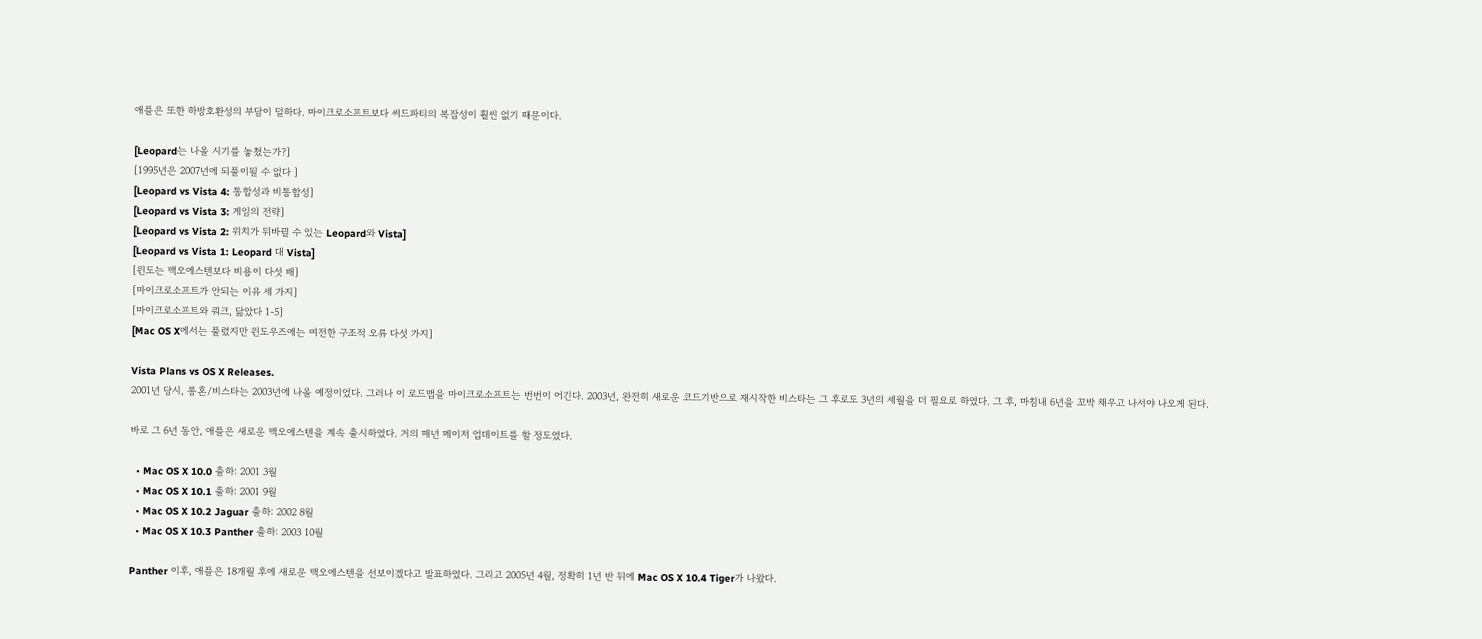애플은 또한 하방호환성의 부담이 덜하다. 마이크로소프트보다 써드파티의 복잡성이 훨씬 없기 때문이다.

[Leopard는 나올 시기를 놓쳤는가?]
[1995년은 2007년에 되풀이될 수 없다 ]
[Leopard vs Vista 4: 통합성과 비통합성]
[Leopard vs Vista 3: 게임의 전략]
[Leopard vs Vista 2: 위치가 뒤바뀔 수 있는 Leopard와 Vista]
[Leopard vs Vista 1: Leopard 대 Vista]
[윈도는 맥오에스텐보다 비용이 다섯 배]
[마이크로소프트가 안되는 이유 세 가지]
[마이크로소프트와 쿼크, 닮았다 1-5]
[Mac OS X에서는 풀렸지만 윈도우즈에는 여전한 구조적 오류 다섯 가지]

Vista Plans vs OS X Releases.
2001년 당시, 롱혼/비스타는 2003년에 나올 예정이었다. 그러나 이 로드맵을 마이크로소프트는 번번이 어긴다. 2003년, 완전히 새로운 코드기반으로 재시작한 비스타는 그 후로도 3년의 세월을 더 필요로 하였다. 그 후, 마침내 6년을 꼬박 채우고 나서야 나오게 된다.

바로 그 6년 동안, 애플은 새로운 맥오에스텐을 계속 출시하였다. 거의 매년 메이저 업데이트를 할 정도였다.

  • Mac OS X 10.0 출하: 2001 3월
  • Mac OS X 10.1 출하: 2001 9월
  • Mac OS X 10.2 Jaguar 출하: 2002 8월
  • Mac OS X 10.3 Panther 출하: 2003 10월

Panther 이후, 애플은 18개월 후에 새로운 맥오에스텐을 선보이겠다고 발표하였다. 그리고 2005년 4월, 정확히 1년 반 뒤에 Mac OS X 10.4 Tiger가 나왔다.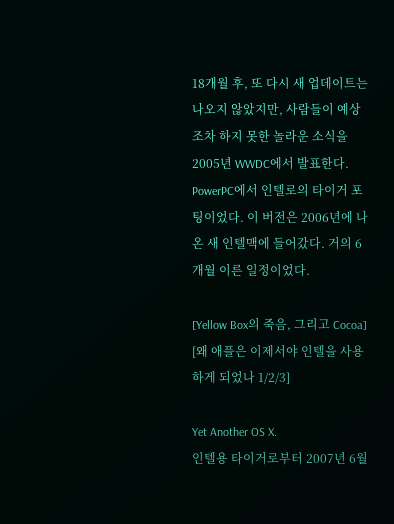18개월 후, 또 다시 새 업데이트는 나오지 않았지만, 사람들이 예상조차 하지 못한 놀라운 소식을 2005년 WWDC에서 발표한다. PowerPC에서 인텔로의 타이거 포팅이었다. 이 버전은 2006년에 나온 새 인텔맥에 들어갔다. 거의 6개월 이른 일정이었다.

[Yellow Box의 죽음, 그리고 Cocoa]
[왜 애플은 이제서야 인텔을 사용하게 되었나 1/2/3]

Yet Another OS X.
인텔용 타이거로부터 2007년 6월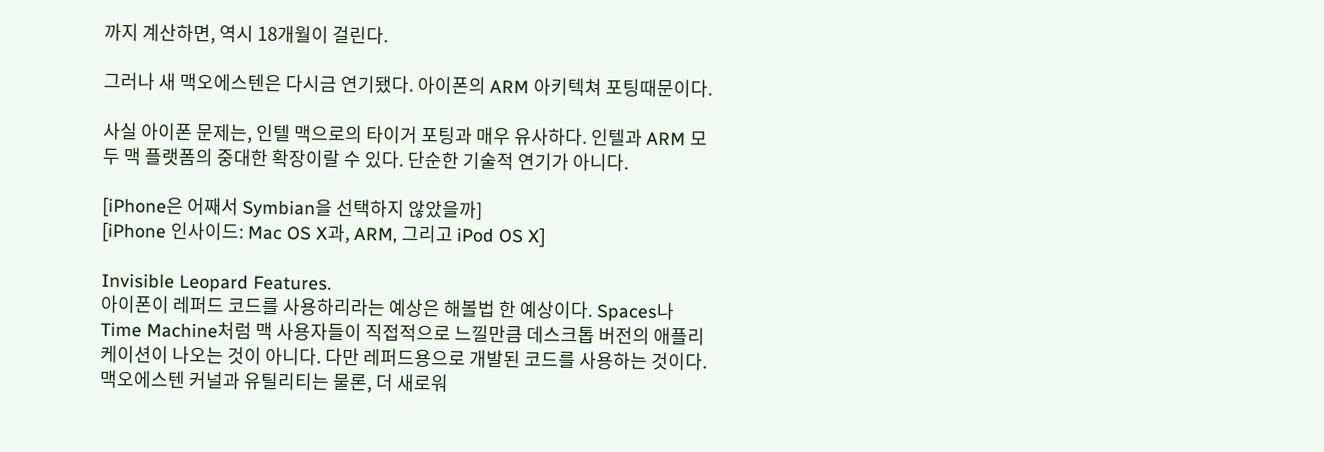까지 계산하면, 역시 18개월이 걸린다.

그러나 새 맥오에스텐은 다시금 연기됐다. 아이폰의 ARM 아키텍쳐 포팅때문이다.

사실 아이폰 문제는, 인텔 맥으로의 타이거 포팅과 매우 유사하다. 인텔과 ARM 모두 맥 플랫폼의 중대한 확장이랄 수 있다. 단순한 기술적 연기가 아니다.

[iPhone은 어째서 Symbian을 선택하지 않았을까]
[iPhone 인사이드: Mac OS X과, ARM, 그리고 iPod OS X]

Invisible Leopard Features.
아이폰이 레퍼드 코드를 사용하리라는 예상은 해볼법 한 예상이다. Spaces나 Time Machine처럼 맥 사용자들이 직접적으로 느낄만큼 데스크톱 버전의 애플리케이션이 나오는 것이 아니다. 다만 레퍼드용으로 개발된 코드를 사용하는 것이다. 맥오에스텐 커널과 유틸리티는 물론, 더 새로워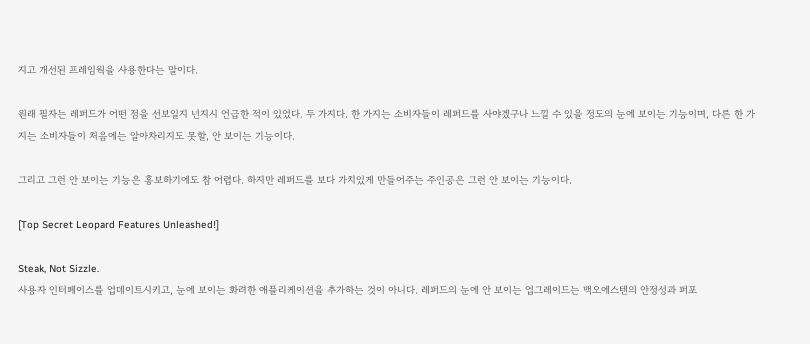지고 개선된 프레임웍을 사용한다는 말이다.

원래 필자는 레퍼드가 어떤 점을 선보일지 넌지시 언급한 적이 있었다. 두 가지다. 한 가지는 소비자들이 레퍼드를 사야겠구나 느낄 수 있을 정도의 눈에 보이는 기능이며, 다른 한 가지는 소비자들이 처음에는 알아차리지도 못할, 안 보이는 기능이다.

그리고 그런 안 보이는 기능은 홍보하기에도 참 어렵다. 하지만 레퍼드를 보다 가치있게 만들어주는 주인공은 그런 안 보이는 기능이다.

[Top Secret Leopard Features Unleashed!]

Steak, Not Sizzle.
사용자 인터페이스를 업데이트시키고, 눈에 보이는 화려한 애플리케이션을 추가하는 것이 아니다. 레퍼드의 눈에 안 보이는 업그레이드는 맥오에스텐의 안정성과 퍼포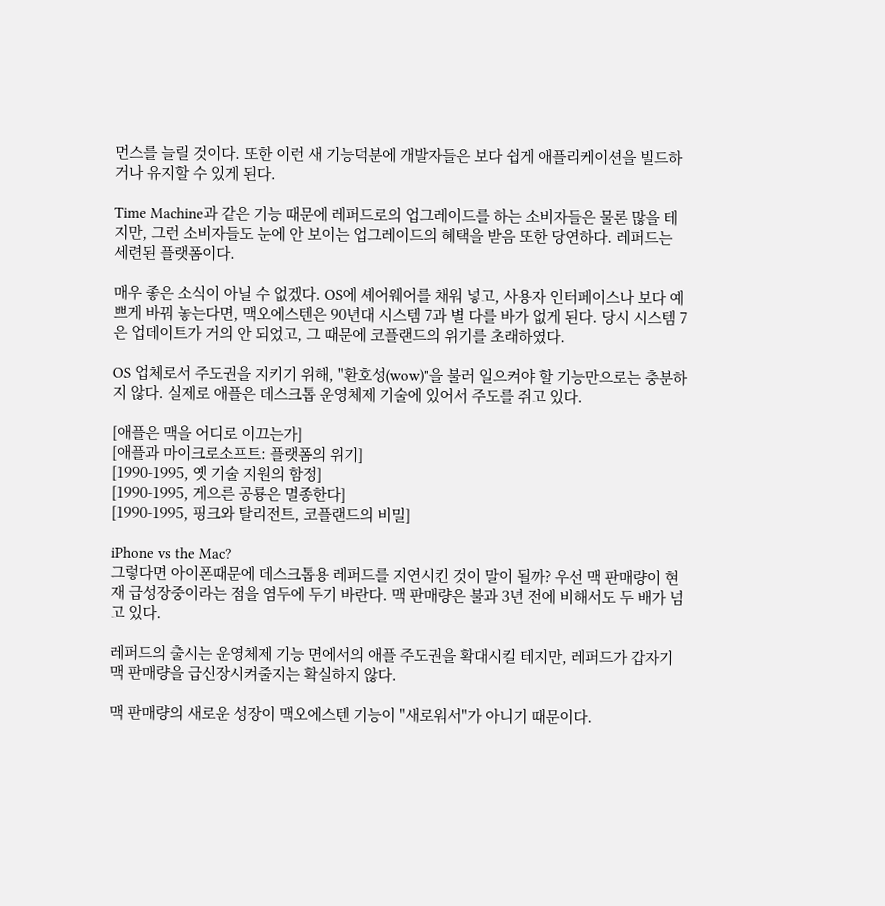먼스를 늘릴 것이다. 또한 이런 새 기능덕분에 개발자들은 보다 쉽게 애플리케이션을 빌드하거나 유지할 수 있게 된다.

Time Machine과 같은 기능 때문에 레퍼드로의 업그레이드를 하는 소비자들은 물론 많을 테지만, 그런 소비자들도 눈에 안 보이는 업그레이드의 혜택을 받음 또한 당연하다. 레퍼드는 세련된 플랫폼이다.

매우 좋은 소식이 아닐 수 없겠다. OS에 셰어웨어를 채워 넣고, 사용자 인터페이스나 보다 예쁘게 바꿔 놓는다면, 맥오에스텐은 90년대 시스템 7과 별 다를 바가 없게 된다. 당시 시스템 7은 업데이트가 거의 안 되었고, 그 때문에 코플랜드의 위기를 초래하였다.

OS 업체로서 주도권을 지키기 위해, "환호성(wow)"을 불러 일으켜야 할 기능만으로는 충분하지 않다. 실제로 애플은 데스크톱 운영체제 기술에 있어서 주도를 쥐고 있다.

[애플은 맥을 어디로 이끄는가]
[애플과 마이크로소프트: 플랫폼의 위기]
[1990-1995, 옛 기술 지원의 함정]
[1990-1995, 게으른 공룡은 멸종한다]
[1990-1995, 핑크와 탈리전트, 코플랜드의 비밀]

iPhone vs the Mac?
그렇다면 아이폰때문에 데스크톱용 레퍼드를 지연시킨 것이 말이 될까? 우선 맥 판매량이 현재 급성장중이라는 점을 염두에 두기 바란다. 맥 판매량은 불과 3년 전에 비해서도 두 배가 넘고 있다.

레퍼드의 출시는 운영체제 기능 면에서의 애플 주도권을 확대시킬 테지만, 레퍼드가 갑자기 맥 판매량을 급신장시켜줄지는 확실하지 않다.

맥 판매량의 새로운 성장이 맥오에스텐 기능이 "새로워서"가 아니기 때문이다.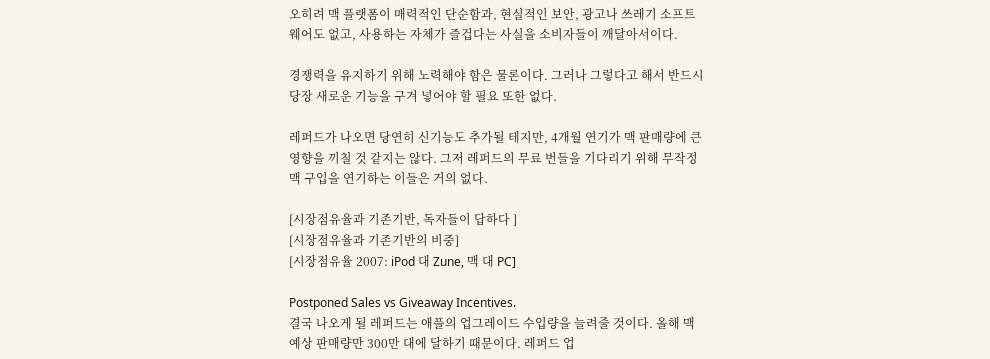오히려 맥 플랫폼이 매력적인 단순함과, 현실적인 보안, 광고나 쓰레기 소프트웨어도 없고, 사용하는 자체가 즐겁다는 사실을 소비자들이 깨달아서이다.

경쟁력을 유지하기 위해 노력해야 함은 물론이다. 그러나 그렇다고 해서 반드시 당장 새로운 기능을 구겨 넣어야 할 필요 또한 없다.

레퍼드가 나오면 당연히 신기능도 추가될 테지만, 4개월 연기가 맥 판매량에 큰 영향을 끼칠 것 같지는 않다. 그저 레퍼드의 무료 번들을 기다리기 위해 무작정 맥 구입을 연기하는 이들은 거의 없다.

[시장점유율과 기존기반, 독자들이 답하다 ]
[시장점유율과 기존기반의 비중]
[시장점유율 2007: iPod 대 Zune, 맥 대 PC]

Postponed Sales vs Giveaway Incentives.
결국 나오게 될 레퍼드는 애플의 업그레이드 수입량을 늘려줄 것이다. 올해 맥 예상 판매량만 300만 대에 달하기 때문이다. 레퍼드 업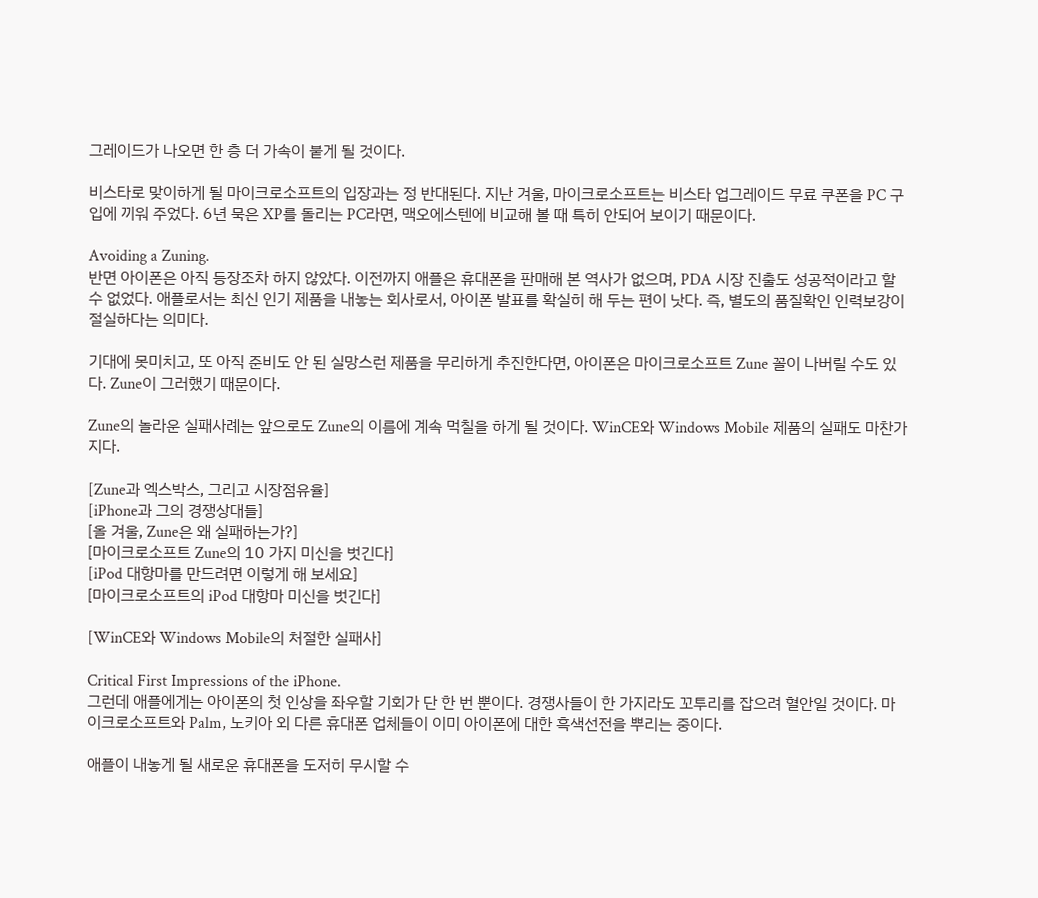그레이드가 나오면 한 층 더 가속이 붙게 될 것이다.

비스타로 맞이하게 될 마이크로소프트의 입장과는 정 반대된다. 지난 겨울, 마이크로소프트는 비스타 업그레이드 무료 쿠폰을 PC 구입에 끼워 주었다. 6년 묵은 XP를 돌리는 PC라면, 맥오에스텐에 비교해 볼 때 특히 안되어 보이기 때문이다.

Avoiding a Zuning.
반면 아이폰은 아직 등장조차 하지 않았다. 이전까지 애플은 휴대폰을 판매해 본 역사가 없으며, PDA 시장 진출도 성공적이라고 할 수 없었다. 애플로서는 최신 인기 제품을 내놓는 회사로서, 아이폰 발표를 확실히 해 두는 편이 낫다. 즉, 별도의 품질확인 인력보강이 절실하다는 의미다.

기대에 못미치고, 또 아직 준비도 안 된 실망스런 제품을 무리하게 추진한다면, 아이폰은 마이크로소프트 Zune 꼴이 나버릴 수도 있다. Zune이 그러했기 때문이다.

Zune의 놀라운 실패사례는 앞으로도 Zune의 이름에 계속 먹칠을 하게 될 것이다. WinCE와 Windows Mobile 제품의 실패도 마찬가지다.

[Zune과 엑스박스, 그리고 시장점유율]
[iPhone과 그의 경쟁상대들]
[올 겨울, Zune은 왜 실패하는가?]
[마이크로소프트 Zune의 10 가지 미신을 벗긴다]
[iPod 대항마를 만드려면 이렇게 해 보세요]
[마이크로소프트의 iPod 대항마 미신을 벗긴다]

[WinCE와 Windows Mobile의 처절한 실패사]

Critical First Impressions of the iPhone.
그런데 애플에게는 아이폰의 첫 인상을 좌우할 기회가 단 한 번 뿐이다. 경쟁사들이 한 가지라도 꼬투리를 잡으려 혈안일 것이다. 마이크로소프트와 Palm, 노키아 외 다른 휴대폰 업체들이 이미 아이폰에 대한 흑색선전을 뿌리는 중이다.

애플이 내놓게 될 새로운 휴대폰을 도저히 무시할 수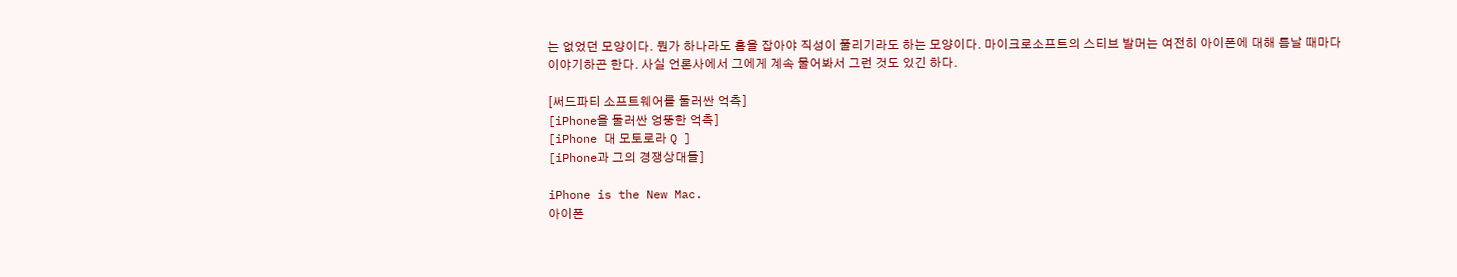는 없었던 모양이다. 뭔가 하나라도 흠을 잡아야 직성이 풀리기라도 하는 모양이다. 마이크로소프트의 스티브 발머는 여전히 아이폰에 대해 틈날 때마다 이야기하곤 한다. 사실 언론사에서 그에게 계속 물어봐서 그런 것도 있긴 하다.

[써드파티 소프트웨어를 둘러싼 억측]
[iPhone을 둘러싼 엉뚱한 억측]
[iPhone 대 모토로라 Q ]
[iPhone과 그의 경쟁상대들]

iPhone is the New Mac.
아이폰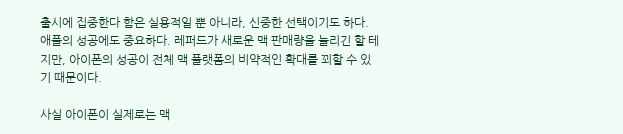출시에 집중한다 함은 실용적일 뿐 아니라, 신중한 선택이기도 하다. 애플의 성공에도 중요하다. 레퍼드가 새로운 맥 판매량을 늘리긴 할 테지만, 아이폰의 성공이 전체 맥 플랫폼의 비약적인 확대를 꾀할 수 있기 때문이다.

사실 아이폰이 실제로는 맥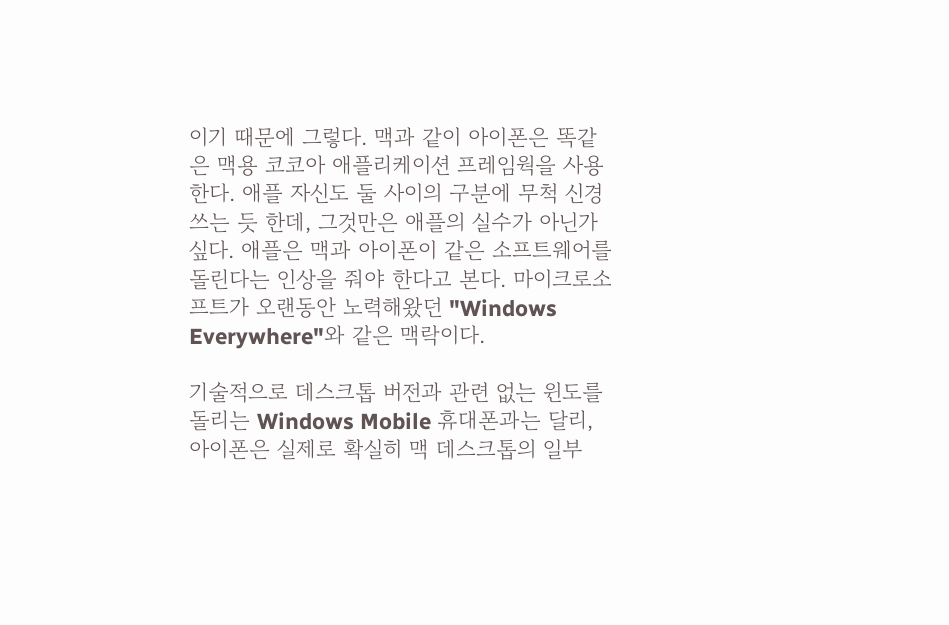이기 때문에 그렇다. 맥과 같이 아이폰은 똑같은 맥용 코코아 애플리케이션 프레임웍을 사용한다. 애플 자신도 둘 사이의 구분에 무척 신경쓰는 듯 한데, 그것만은 애플의 실수가 아닌가 싶다. 애플은 맥과 아이폰이 같은 소프트웨어를 돌린다는 인상을 줘야 한다고 본다. 마이크로소프트가 오랜동안 노력해왔던 "Windows Everywhere"와 같은 맥락이다.

기술적으로 데스크톱 버전과 관련 없는 윈도를 돌리는 Windows Mobile 휴대폰과는 달리, 아이폰은 실제로 확실히 맥 데스크톱의 일부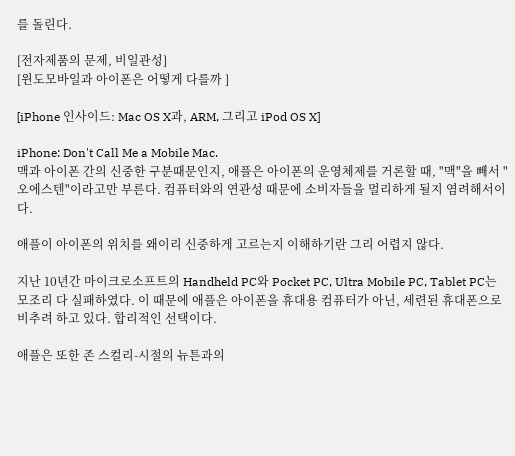를 돌린다.

[전자제품의 문제, 비일관성]
[윈도모바일과 아이폰은 어떻게 다를까 ]

[iPhone 인사이드: Mac OS X과, ARM, 그리고 iPod OS X]

iPhone: Don't Call Me a Mobile Mac.
맥과 아이폰 간의 신중한 구분때문인지, 애플은 아이폰의 운영체제를 거론할 때, "맥"을 빼서 "오에스텐"이라고만 부른다. 컴퓨터와의 연관성 때문에 소비자들을 멀리하게 될지 염려해서이다.

애플이 아이폰의 위치를 왜이리 신중하게 고르는지 이해하기란 그리 어렵지 않다.

지난 10년간 마이크로소프트의 Handheld PC와 Pocket PC, Ultra Mobile PC, Tablet PC는 모조리 다 실패하였다. 이 때문에 애플은 아이폰을 휴대용 컴퓨터가 아닌, 세련된 휴대폰으로 비추려 하고 있다. 합리적인 선택이다.

애플은 또한 존 스컬리-시절의 뉴튼과의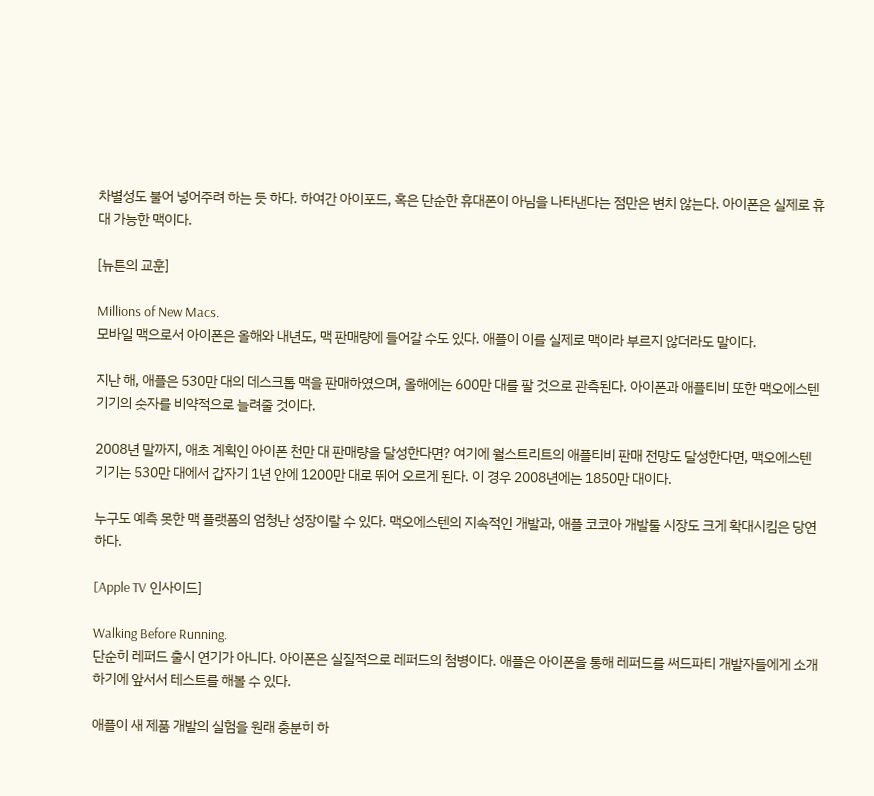차별성도 불어 넣어주려 하는 듯 하다. 하여간 아이포드, 혹은 단순한 휴대폰이 아님을 나타낸다는 점만은 변치 않는다. 아이폰은 실제로 휴대 가능한 맥이다.

[뉴튼의 교훈]

Millions of New Macs.
모바일 맥으로서 아이폰은 올해와 내년도, 맥 판매량에 들어갈 수도 있다. 애플이 이를 실제로 맥이라 부르지 않더라도 말이다.

지난 해, 애플은 530만 대의 데스크톱 맥을 판매하였으며, 올해에는 600만 대를 팔 것으로 관측된다. 아이폰과 애플티비 또한 맥오에스텐 기기의 숫자를 비약적으로 늘려줄 것이다.

2008년 말까지, 애초 계획인 아이폰 천만 대 판매량을 달성한다면? 여기에 월스트리트의 애플티비 판매 전망도 달성한다면, 맥오에스텐 기기는 530만 대에서 갑자기 1년 안에 1200만 대로 뛰어 오르게 된다. 이 경우 2008년에는 1850만 대이다.

누구도 예측 못한 맥 플랫폼의 엄청난 성장이랄 수 있다. 맥오에스텐의 지속적인 개발과, 애플 코코아 개발툴 시장도 크게 확대시킴은 당연하다.

[Apple TV 인사이드]

Walking Before Running.
단순히 레퍼드 출시 연기가 아니다. 아이폰은 실질적으로 레퍼드의 첨병이다. 애플은 아이폰을 통해 레퍼드를 써드파티 개발자들에게 소개하기에 앞서서 테스트를 해볼 수 있다.

애플이 새 제품 개발의 실험을 원래 충분히 하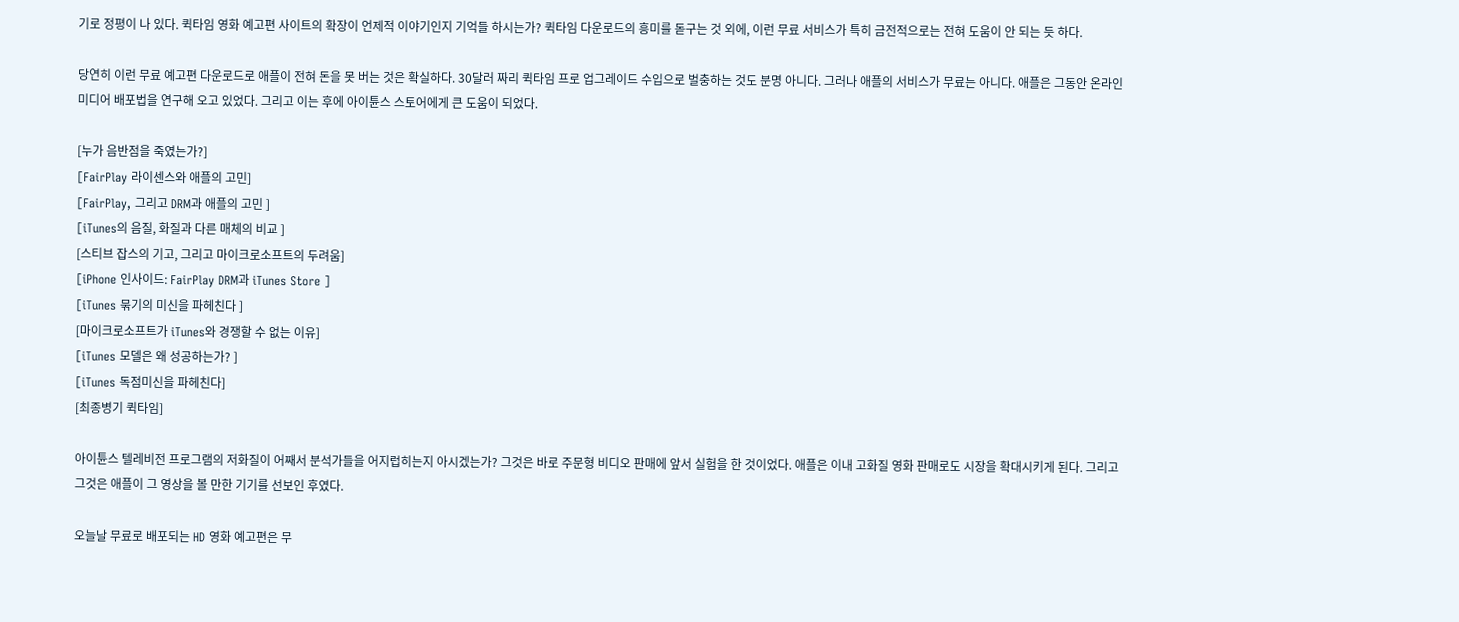기로 정평이 나 있다. 퀵타임 영화 예고편 사이트의 확장이 언제적 이야기인지 기억들 하시는가? 퀵타임 다운로드의 흥미를 돋구는 것 외에, 이런 무료 서비스가 특히 금전적으로는 전혀 도움이 안 되는 듯 하다.

당연히 이런 무료 예고편 다운로드로 애플이 전혀 돈을 못 버는 것은 확실하다. 30달러 짜리 퀵타임 프로 업그레이드 수입으로 벌충하는 것도 분명 아니다. 그러나 애플의 서비스가 무료는 아니다. 애플은 그동안 온라인 미디어 배포법을 연구해 오고 있었다. 그리고 이는 후에 아이튠스 스토어에게 큰 도움이 되었다.

[누가 음반점을 죽였는가?]
[FairPlay 라이센스와 애플의 고민]
[FairPlay, 그리고 DRM과 애플의 고민 ]
[iTunes의 음질, 화질과 다른 매체의 비교 ]
[스티브 잡스의 기고, 그리고 마이크로소프트의 두려움]
[iPhone 인사이드: FairPlay DRM과 iTunes Store ]
[iTunes 묶기의 미신을 파헤친다 ]
[마이크로소프트가 iTunes와 경쟁할 수 없는 이유]
[iTunes 모델은 왜 성공하는가? ]
[iTunes 독점미신을 파헤친다]
[최종병기 퀵타임]

아이튠스 텔레비전 프로그램의 저화질이 어째서 분석가들을 어지럽히는지 아시겠는가? 그것은 바로 주문형 비디오 판매에 앞서 실험을 한 것이었다. 애플은 이내 고화질 영화 판매로도 시장을 확대시키게 된다. 그리고 그것은 애플이 그 영상을 볼 만한 기기를 선보인 후였다.

오늘날 무료로 배포되는 HD 영화 예고편은 무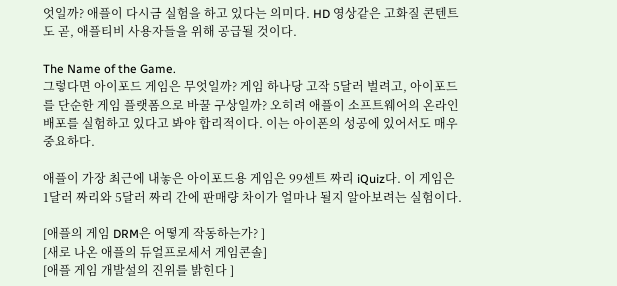엇일까? 애플이 다시금 실험을 하고 있다는 의미다. HD 영상같은 고화질 콘텐트도 곧, 애플티비 사용자들을 위해 공급될 것이다.

The Name of the Game.
그렇다면 아이포드 게임은 무엇일까? 게임 하나당 고작 5달러 벌려고, 아이포드를 단순한 게임 플랫폼으로 바꿀 구상일까? 오히려 애플이 소프트웨어의 온라인 배포를 실험하고 있다고 봐야 합리적이다. 이는 아이폰의 성공에 있어서도 매우 중요하다.

애플이 가장 최근에 내놓은 아이포드용 게임은 99센트 짜리 iQuiz다. 이 게임은 1달러 짜리와 5달러 짜리 간에 판매량 차이가 얼마나 될지 알아보려는 실험이다.

[애플의 게임 DRM은 어떻게 작동하는가? ]
[새로 나온 애플의 듀얼프로세서 게임콘솔]
[애플 게임 개발설의 진위를 밝힌다 ]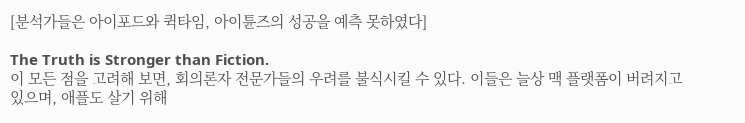[분석가들은 아이포드와 퀵타임, 아이튠즈의 성공을 예측 못하였다]

The Truth is Stronger than Fiction.
이 모든 점을 고려해 보면, 회의론자 전문가들의 우려를 불식시킬 수 있다. 이들은 늘상 맥 플랫폼이 버려지고 있으며, 애플도 살기 위해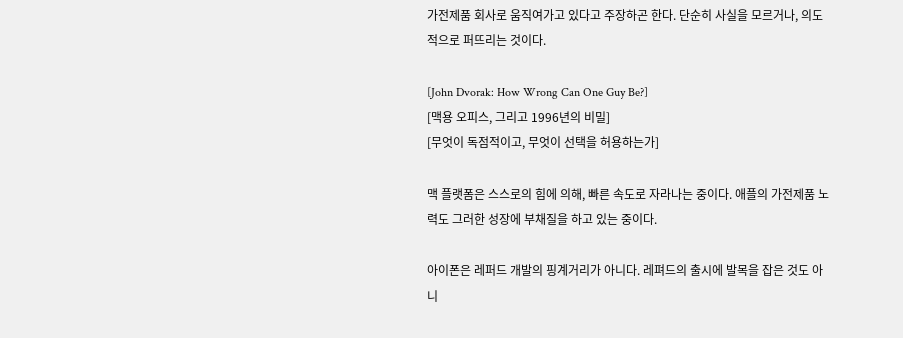가전제품 회사로 움직여가고 있다고 주장하곤 한다. 단순히 사실을 모르거나, 의도적으로 퍼뜨리는 것이다.

[John Dvorak: How Wrong Can One Guy Be?]
[맥용 오피스, 그리고 1996년의 비밀]
[무엇이 독점적이고, 무엇이 선택을 허용하는가]

맥 플랫폼은 스스로의 힘에 의해, 빠른 속도로 자라나는 중이다. 애플의 가전제품 노력도 그러한 성장에 부채질을 하고 있는 중이다.

아이폰은 레퍼드 개발의 핑계거리가 아니다. 레펴드의 출시에 발목을 잡은 것도 아니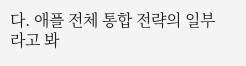다. 애플 전체 통합 전략의 일부라고 봐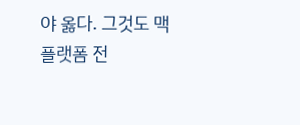야 옳다. 그것도 맥 플랫폼 전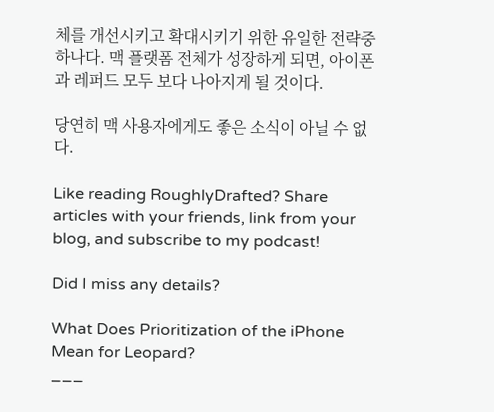체를 개선시키고 확대시키기 위한 유일한 전략중 하나다. 맥 플랫폼 전체가 성장하게 되면, 아이폰과 레퍼드 모두 보다 나아지게 될 것이다.

당연히 맥 사용자에게도 좋은 소식이 아닐 수 없다.

Like reading RoughlyDrafted? Share articles with your friends, link from your blog, and subscribe to my podcast!

Did I miss any details?

What Does Prioritization of the iPhone Mean for Leopard?
___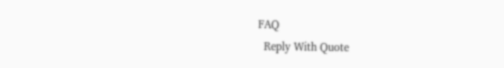FAQ
  Reply With Quote